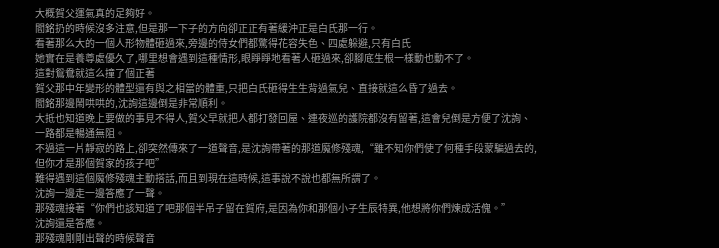大概賀父運氣真的足夠好。
閻銘扔的時候沒多注意,但是那一下子的方向卻正正有著緩沖正是白氏那一行。
看著那么大的一個人形物體砸過來,旁邊的侍女們都驚得花容失色、四處躲避,只有白氏
她實在是養尊處優久了,哪里想會遇到這種情形,眼睜睜地看著人砸過來,卻腳底生根一樣動也動不了。
這對鴛鴦就這么撞了個正著
賀父那中年變形的體型還有與之相當的體重,只把白氏砸得生生背過氣兒、直接就這么昏了過去。
閻銘那邊鬧哄哄的,沈詢這邊倒是非常順利。
大抵也知道晚上要做的事見不得人,賀父早就把人都打發回屋、連夜巡的護院都沒有留著,這會兒倒是方便了沈詢、一路都是暢通無阻。
不過這一片靜寂的路上,卻突然傳來了一道聲音,是沈詢帶著的那道魔修殘魂,“雖不知你們使了何種手段蒙騙過去的,但你才是那個賀家的孩子吧”
難得遇到這個魔修殘魂主動搭話,而且到現在這時候,這事說不說也都無所謂了。
沈詢一邊走一邊答應了一聲。
那殘魂接著“你們也該知道了吧那個半吊子留在賀府,是因為你和那個小子生辰特異,他想將你們煉成活傀。”
沈詢還是答應。
那殘魂剛剛出聲的時候聲音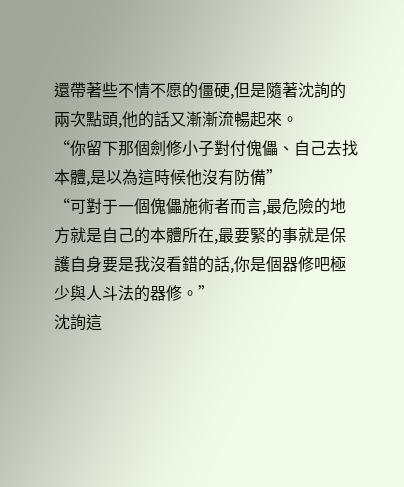還帶著些不情不愿的僵硬,但是隨著沈詢的兩次點頭,他的話又漸漸流暢起來。
“你留下那個劍修小子對付傀儡、自己去找本體,是以為這時候他沒有防備”
“可對于一個傀儡施術者而言,最危險的地方就是自己的本體所在,最要緊的事就是保護自身要是我沒看錯的話,你是個器修吧極少與人斗法的器修。”
沈詢這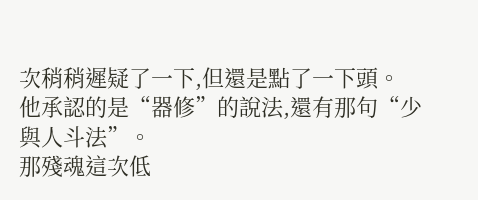次稍稍遲疑了一下,但還是點了一下頭。
他承認的是“器修”的說法,還有那句“少與人斗法”。
那殘魂這次低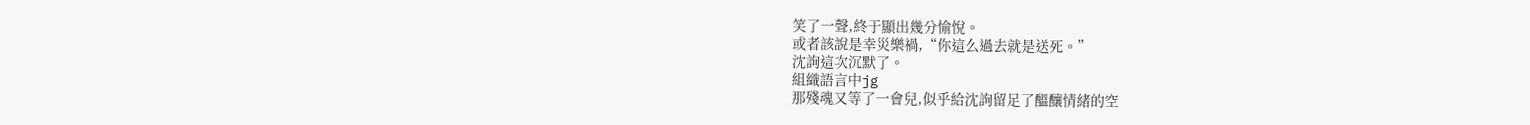笑了一聲,終于顯出幾分愉悅。
或者該說是幸災樂禍,“你這么過去就是送死。”
沈詢這次沉默了。
組織語言中jg
那殘魂又等了一會兒,似乎給沈詢留足了醞釀情緒的空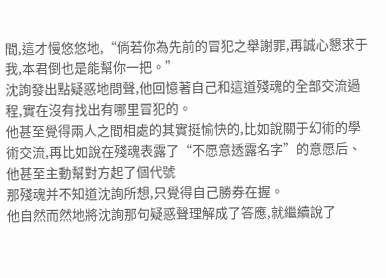間,這才慢悠悠地,“倘若你為先前的冒犯之舉謝罪,再誠心懇求于我,本君倒也是能幫你一把。”
沈詢發出點疑惑地問聲,他回憶著自己和這道殘魂的全部交流過程,實在沒有找出有哪里冒犯的。
他甚至覺得兩人之間相處的其實挺愉快的,比如說關于幻術的學術交流,再比如說在殘魂表露了“不愿意透露名字”的意愿后、他甚至主動幫對方起了個代號
那殘魂并不知道沈詢所想,只覺得自己勝券在握。
他自然而然地將沈詢那句疑惑聲理解成了答應,就繼續說了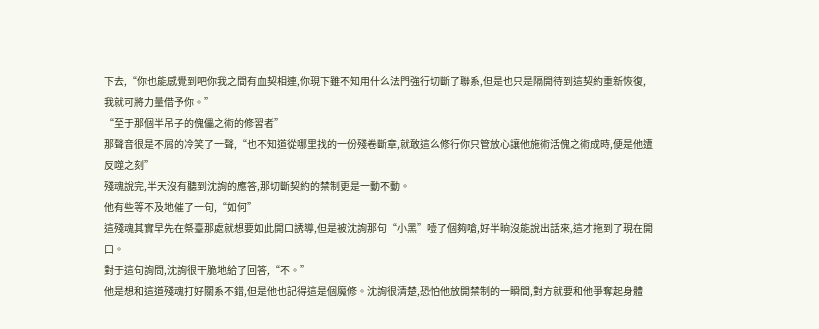下去,“你也能感覺到吧你我之間有血契相連,你現下雖不知用什么法門強行切斷了聯系,但是也只是隔開待到這契約重新恢復,我就可將力量借予你。”
“至于那個半吊子的傀儡之術的修習者”
那聲音很是不屑的冷笑了一聲,“也不知道從哪里找的一份殘卷斷章,就敢這么修行你只管放心讓他施術活傀之術成時,便是他遭反噬之刻”
殘魂說完,半天沒有聽到沈詢的應答,那切斷契約的禁制更是一動不動。
他有些等不及地催了一句,“如何”
這殘魂其實早先在祭臺那處就想要如此開口誘導,但是被沈詢那句“小黑”噎了個夠嗆,好半晌沒能說出話來,這才拖到了現在開口。
對于這句詢問,沈詢很干脆地給了回答,“不。”
他是想和這道殘魂打好關系不錯,但是他也記得這是個魔修。沈詢很清楚,恐怕他放開禁制的一瞬間,對方就要和他爭奪起身體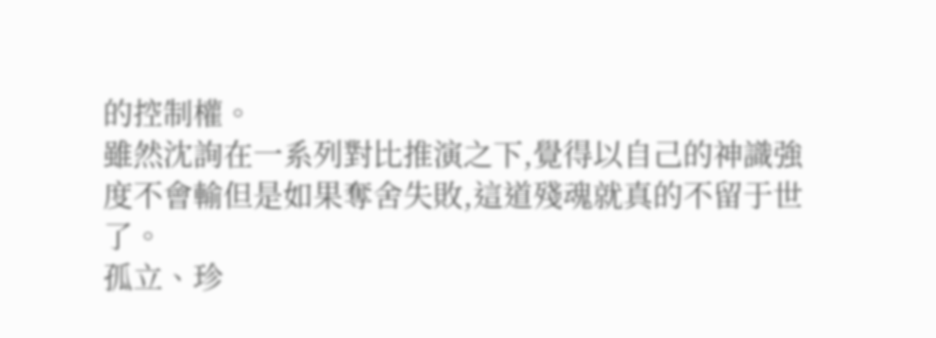的控制權。
雖然沈詢在一系列對比推演之下,覺得以自己的神識強度不會輸但是如果奪舍失敗,這道殘魂就真的不留于世了。
孤立、珍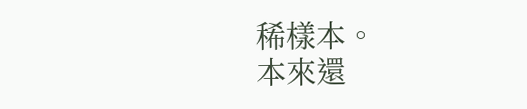稀樣本。
本來還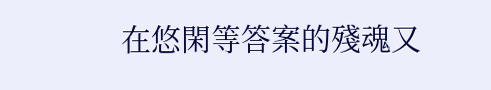在悠閑等答案的殘魂又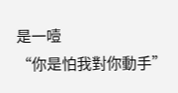是一噎
“你是怕我對你動手”